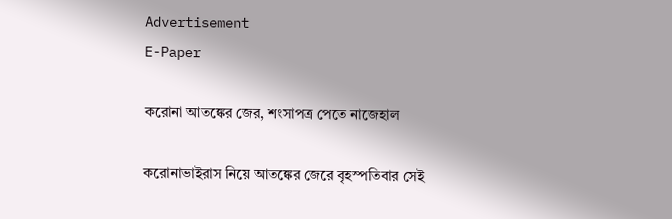Advertisement
E-Paper

করোনা আতঙ্কের জের, শংসাপত্র পেতে নাজেহাল

করোনাভাইরাস নিয়ে আতঙ্কের জেরে বৃহস্পতিবার সেই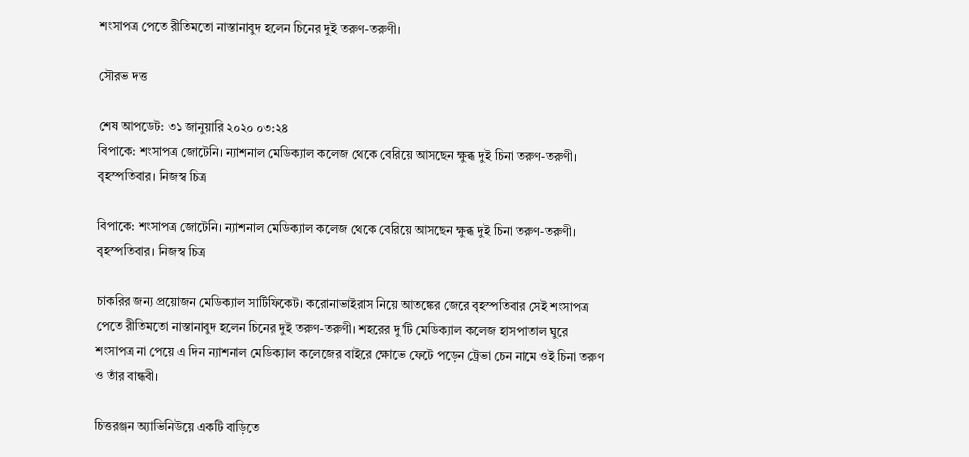শংসাপত্র পেতে রীতিমতো নাস্তানাবুদ হলেন চিনের দুই তরুণ-তরুণী।

সৌরভ দত্ত

শেষ আপডেট: ৩১ জানুয়ারি ২০২০ ০৩:২৪
বিপাকে: শংসাপত্র জোটেনি। ন্যাশনাল মেডিক্যাল কলেজ থেকে বেরিয়ে আসছেন ক্ষুব্ধ দুই চিনা তরুণ-তরুণী। বৃহস্পতিবার। নিজস্ব চিত্র

বিপাকে: শংসাপত্র জোটেনি। ন্যাশনাল মেডিক্যাল কলেজ থেকে বেরিয়ে আসছেন ক্ষুব্ধ দুই চিনা তরুণ-তরুণী। বৃহস্পতিবার। নিজস্ব চিত্র

চাকরির জন্য প্রয়োজন মেডিক্যাল সার্টিফিকেট। করোনাভাইরাস নিয়ে আতঙ্কের জেরে বৃহস্পতিবার সেই শংসাপত্র পেতে রীতিমতো নাস্তানাবুদ হলেন চিনের দুই তরুণ-তরুণী। শহরের দু’টি মেডিক্যাল কলেজ হাসপাতাল ঘুরে শংসাপত্র না পেয়ে এ দিন ন্যাশনাল মেডিক্যাল কলেজের বাইরে ক্ষোভে ফেটে পড়েন ট্রেভা চেন নামে ওই চিনা তরুণ ও তাঁর বান্ধবী।

চিত্তরঞ্জন অ্যাভিনিউয়ে একটি বাড়িতে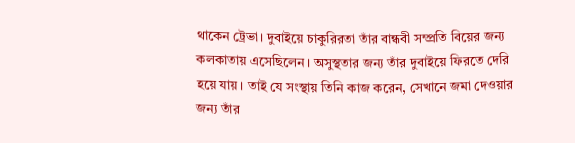থাকেন ট্রেভা। দুবাইয়ে চাকুরিরতা তাঁর বান্ধবী সম্প্রতি বিয়ের জন্য কলকাতায় এসেছিলেন। অসুস্থতার জন্য তাঁর দুবাইয়ে ফিরতে দেরি হয়ে যায়। তাই যে সংস্থায় তিনি কাজ করেন, সেখানে জমা দেওয়ার জন্য তাঁর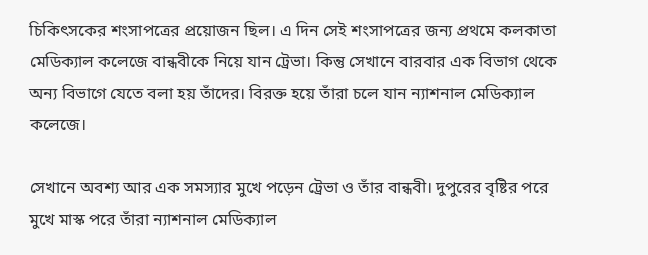চিকিৎসকের শংসাপত্রের প্রয়োজন ছিল। এ দিন সেই শংসাপত্রের জন্য প্রথমে কলকাতা মেডিক্যাল কলেজে বান্ধবীকে নিয়ে যান ট্রেভা। কিন্তু সেখানে বারবার এক বিভাগ থেকে অন্য বিভাগে যেতে বলা হয় তাঁদের। বিরক্ত হয়ে তাঁরা চলে যান ন্যাশনাল মেডিক্যাল কলেজে।

সেখানে অবশ্য আর এক সমস্যার মুখে পড়েন ট্রেভা ও তাঁর বান্ধবী। দুপুরের বৃষ্টির পরে মুখে মাস্ক পরে তাঁরা ন্যাশনাল মেডিক্যাল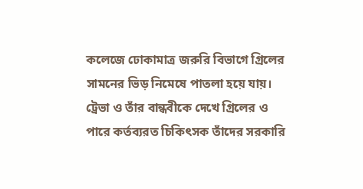কলেজে ঢোকামাত্র জরুরি বিভাগে গ্রিলের সামনের ভিড় নিমেষে পাতলা হয়ে যায়। ট্রেভা ও তাঁর বান্ধবীকে দেখে গ্রিলের ও পারে কর্তব্যরত চিকিৎসক তাঁদের সরকারি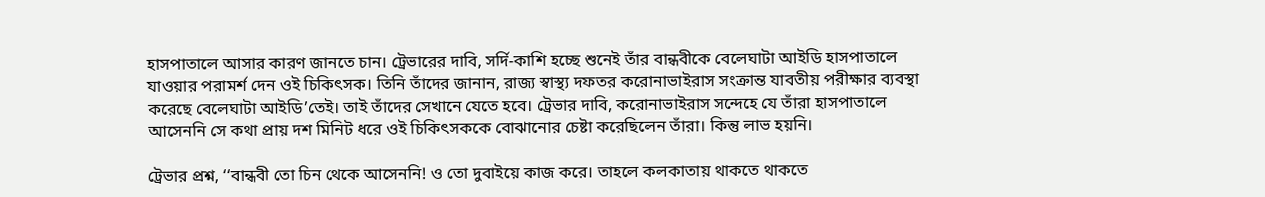হাসপাতালে আসার কারণ জানতে চান। ট্রেভারের দাবি, সর্দি-কাশি হচ্ছে শুনেই তাঁর বান্ধবীকে বেলেঘাটা আইডি হাসপাতালে যাওয়ার পরামর্শ দেন ওই চিকিৎসক। তিনি তাঁদের জানান, রাজ্য স্বাস্থ্য দফতর করোনাভাইরাস সংক্রান্ত যাবতীয় পরীক্ষার ব্যবস্থা করেছে বেলেঘাটা আইডি’তেই। তাই তাঁদের সেখানে যেতে হবে। ট্রেভার দাবি, করোনাভাইরাস সন্দেহে যে তাঁরা হাসপাতালে আসেননি সে কথা প্রায় দশ মিনিট ধরে ওই চিকিৎসককে বোঝানোর চেষ্টা করেছিলেন তাঁরা। কিন্তু লাভ হয়নি।

ট্রেভার প্রশ্ন, ‘‘বান্ধবী তো চিন থেকে আসেননি! ও তো দুবাইয়ে কাজ করে। তাহলে কলকাতায় থাকতে থাকতে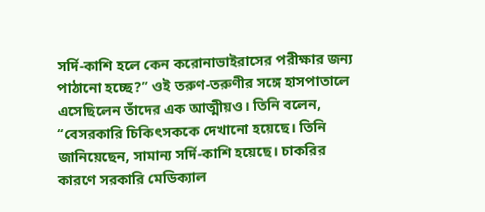সর্দি-কাশি হলে কেন করোনাভাইরাসের পরীক্ষার জন্য পাঠানো হচ্ছে?’’ ওই তরুণ-তরুণীর সঙ্গে হাসপাতালে এসেছিলেন তাঁদের এক আত্মীয়ও। তিনি বলেন, ‘‘বেসরকারি চিকিৎসককে দেখানো হয়েছে। তিনি জানিয়েছেন, সামান্য সর্দি-কাশি হয়েছে। চাকরির কারণে সরকারি মেডিক্যাল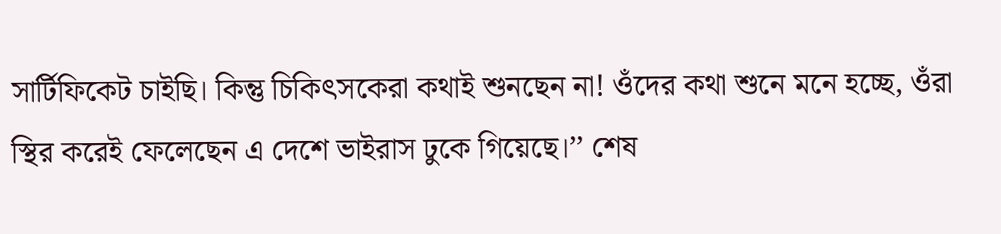সার্টিফিকেট চাইছি। কিন্তু চিকিৎসকেরা কথাই শুনছেন না! ওঁদের কথা শুনে মনে হচ্ছে, ওঁরা স্থির করেই ফেলেছেন এ দেশে ভাইরাস ঢুকে গিয়েছে।’’ শেষ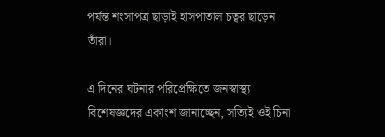পর্যন্ত শংসাপত্র ছাড়াই হাসপাতাল চত্বর ছাড়েন তাঁরা।

এ দিনের ঘটনার পরিপ্রেক্ষিতে জনস্বাস্থ্য বিশেষজ্ঞদের একাংশ জানাচ্ছেন, সত্যিই ওই চিনা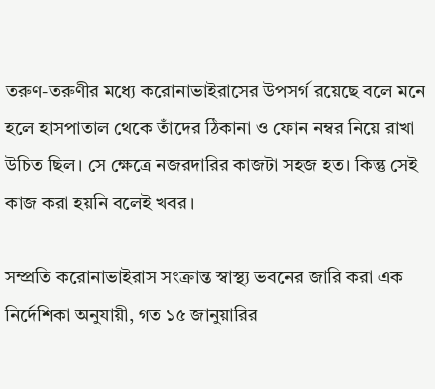তরুণ-তরুণীর মধ্যে করোনাভাইরাসের উপসর্গ রয়েছে বলে মনে হলে হাসপাতাল থেকে তাঁদের ঠিকানা ও ফোন নম্বর নিয়ে রাখা উচিত ছিল। সে ক্ষেত্রে নজরদারির কাজটা সহজ হত। কিন্তু সেই কাজ করা হয়নি বলেই খবর।

সম্প্রতি করোনাভাইরাস সংক্রান্ত স্বাস্থ্য ভবনের জারি করা এক নির্দেশিকা অনুযায়ী, গত ১৫ জানুয়ারির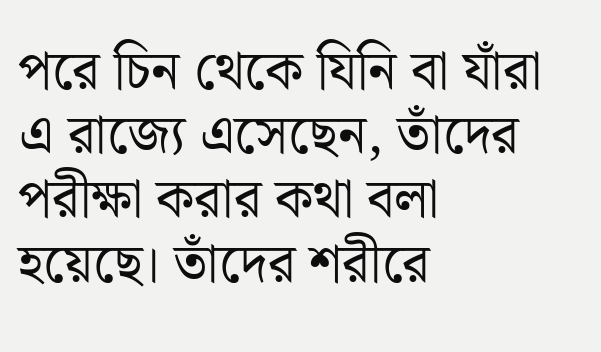পরে চিন থেকে যিনি বা যাঁরা এ রাজ্যে এসেছেন, তাঁদের পরীক্ষা করার কথা বলা হয়েছে। তাঁদের শরীরে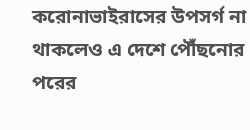করোনাভাইরাসের উপসর্গ না থাকলেও এ দেশে পৌঁছনোর পরের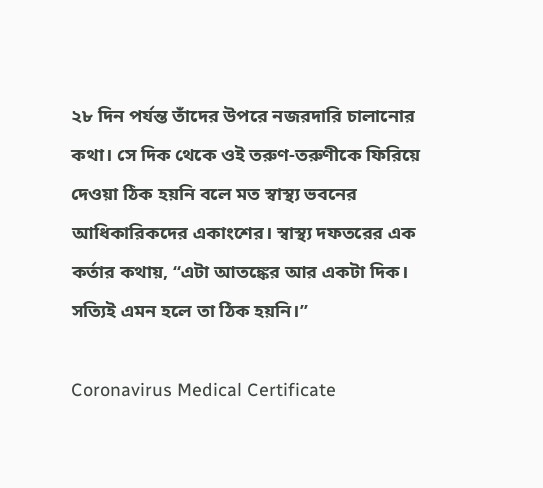২৮ দিন পর্যন্ত তাঁদের উপরে নজরদারি চালানোর কথা। সে দিক থেকে ওই তরুণ-তরুণীকে ফিরিয়ে দেওয়া ঠিক হয়নি বলে মত স্বাস্থ্য ভবনের আধিকারিকদের একাংশের। স্বাস্থ্য দফতরের এক কর্তার কথায়, ‘‘এটা আতঙ্কের আর একটা দিক। সত্যিই এমন হলে তা ঠিক হয়নি।’’

Coronavirus Medical Certificate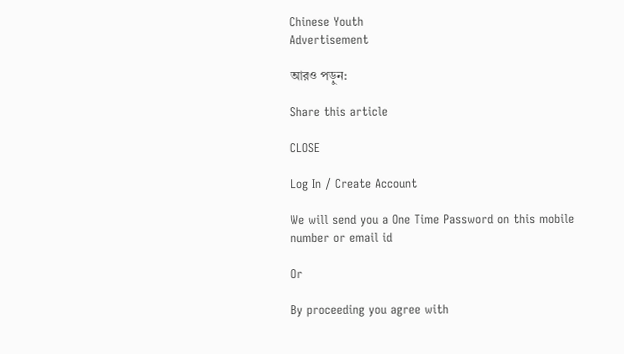Chinese Youth
Advertisement

আরও পড়ুন:

Share this article

CLOSE

Log In / Create Account

We will send you a One Time Password on this mobile number or email id

Or

By proceeding you agree with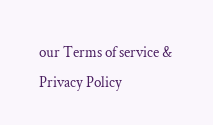our Terms of service & Privacy Policy